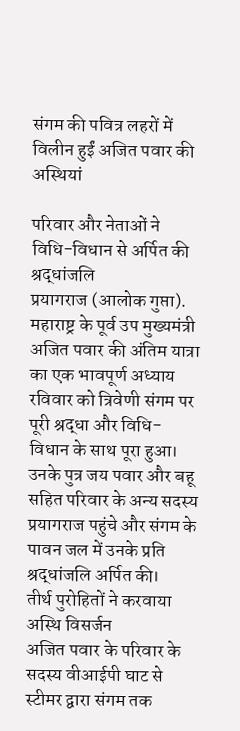संगम की पवित्र लहरों में विलीन हुईं अजित पवार की अस्थियां

परिवार और नेताओं ने विधि-विधान से अर्पित की श्रद्धांजलि
प्रयागराज (आलोक गुप्ता). महाराष्ट्र के पूर्व उप मुख्यमंत्री अजित पवार की अंतिम यात्रा का एक भावपूर्ण अध्याय रविवार को त्रिवेणी संगम पर पूरी श्रद्धा और विधि-विधान के साथ पूरा हुआ। उनके पुत्र जय पवार और बहू सहित परिवार के अन्य सदस्य प्रयागराज पहुंचे और संगम के पावन जल में उनके प्रति श्रद्धांजलि अर्पित की।
तीर्थ पुरोहितों ने करवाया अस्थि विसर्जन
अजित पवार के परिवार के सदस्य वीआईपी घाट से स्टीमर द्वारा संगम तक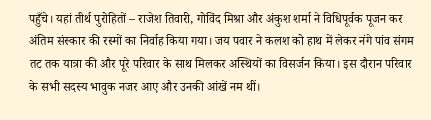पहुँचे। यहां तीर्थ पुरोहितों – राजेश तिवारी, गोविंद मिश्रा और अंकुश शर्मा ने विधिपूर्वक पूजन कर अंतिम संस्कार की रस्मों का निर्वाह किया गया। जय पवार ने कलश को हाथ में लेकर नंगे पांव संगम तट तक यात्रा की और पूरे परिवार के साथ मिलकर अस्थियों का विसर्जन किया। इस दौरान परिवार के सभी सदस्य भावुक नजर आए और उनकी आंखें नम थीं।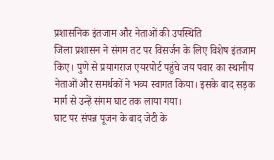प्रशासनिक इंतजाम और नेताओं की उपस्थिति
जिला प्रशासन ने संगम तट पर विसर्जन के लिए विशेष इंतजाम किए। पुणे से प्रयागराज एयरपोर्ट पहुंचे जय पवार का स्थानीय नेताओं और समर्थकों ने भव्य स्वागत किया। इसके बाद सड़क मार्ग से उन्हें संगम घाट तक लाया गया।
घाट पर संपन्न पूजन के बाद जेटी के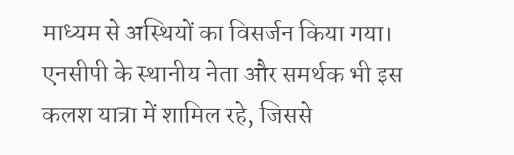माध्यम से अस्थियों का विसर्जन किया गया। एनसीपी के स्थानीय नेता और समर्थक भी इस कलश यात्रा में शामिल रहे, जिससे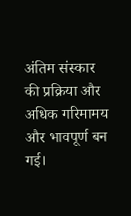अंतिम संस्कार की प्रक्रिया और अधिक गरिमामय और भावपूर्ण बन गई।